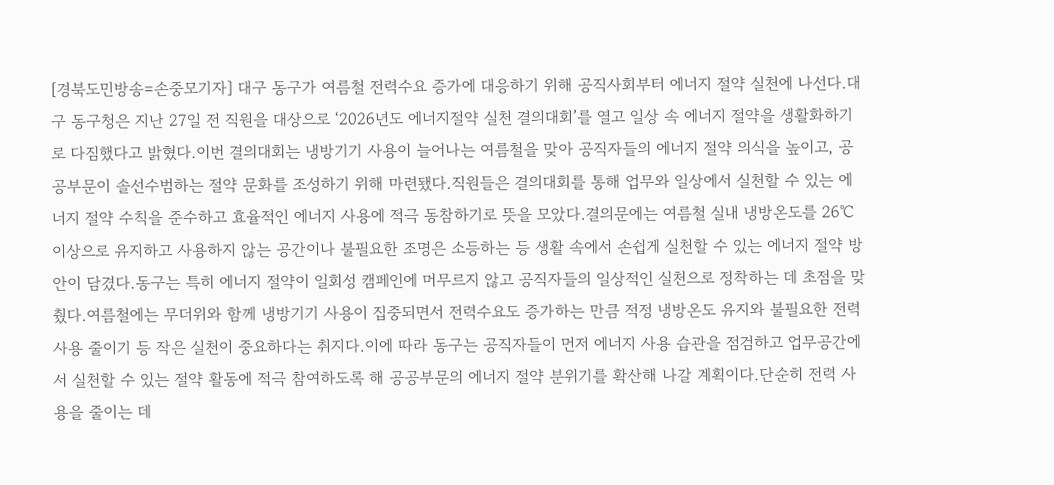[경북도민방송=손중모기자] 대구 동구가 여름철 전력수요 증가에 대응하기 위해 공직사회부터 에너지 절약 실천에 나선다.대구 동구청은 지난 27일 전 직원을 대상으로 ‘2026년도 에너지절약 실천 결의대회’를 열고 일상 속 에너지 절약을 생활화하기로 다짐했다고 밝혔다.이번 결의대회는 냉방기기 사용이 늘어나는 여름철을 맞아 공직자들의 에너지 절약 의식을 높이고, 공공부문이 솔선수범하는 절약 문화를 조성하기 위해 마련됐다.직원들은 결의대회를 통해 업무와 일상에서 실천할 수 있는 에너지 절약 수칙을 준수하고 효율적인 에너지 사용에 적극 동참하기로 뜻을 모았다.결의문에는 여름철 실내 냉방온도를 26℃ 이상으로 유지하고 사용하지 않는 공간이나 불필요한 조명은 소등하는 등 생활 속에서 손쉽게 실천할 수 있는 에너지 절약 방안이 담겼다.동구는 특히 에너지 절약이 일회성 캠페인에 머무르지 않고 공직자들의 일상적인 실천으로 정착하는 데 초점을 맞췄다.여름철에는 무더위와 함께 냉방기기 사용이 집중되면서 전력수요도 증가하는 만큼 적정 냉방온도 유지와 불필요한 전력 사용 줄이기 등 작은 실천이 중요하다는 취지다.이에 따라 동구는 공직자들이 먼저 에너지 사용 습관을 점검하고 업무공간에서 실천할 수 있는 절약 활동에 적극 참여하도록 해 공공부문의 에너지 절약 분위기를 확산해 나갈 계획이다.단순히 전력 사용을 줄이는 데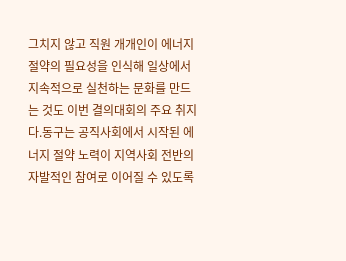그치지 않고 직원 개개인이 에너지 절약의 필요성을 인식해 일상에서 지속적으로 실천하는 문화를 만드는 것도 이번 결의대회의 주요 취지다.동구는 공직사회에서 시작된 에너지 절약 노력이 지역사회 전반의 자발적인 참여로 이어질 수 있도록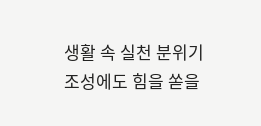생활 속 실천 분위기 조성에도 힘을 쏟을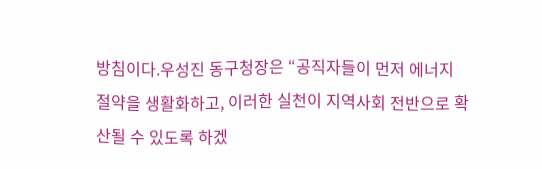방침이다.우성진 동구청장은 “공직자들이 먼저 에너지 절약을 생활화하고, 이러한 실천이 지역사회 전반으로 확산될 수 있도록 하겠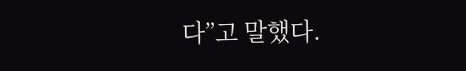다”고 말했다.